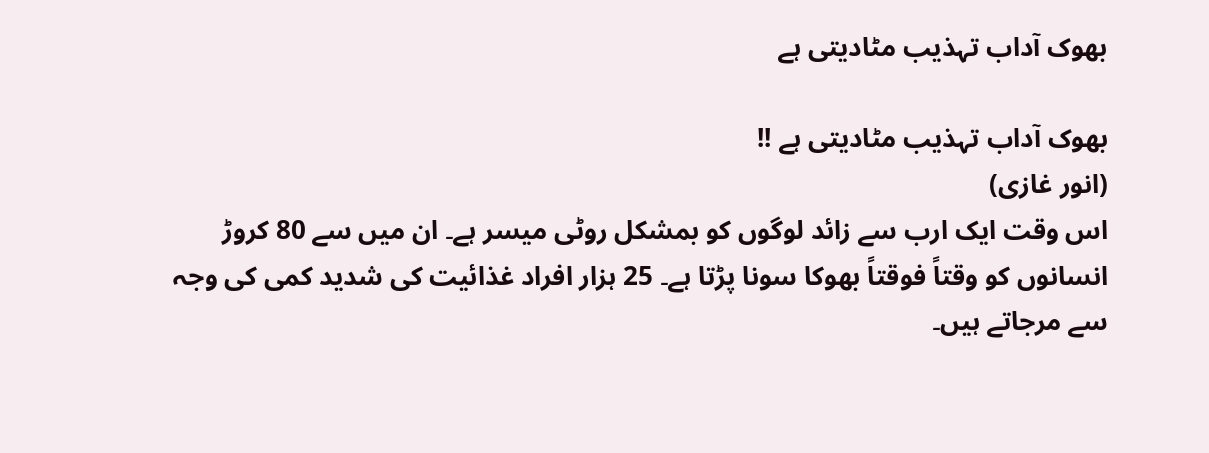بھوک آداب تہذیب مٹادیتی ہے

بھوک آداب تہذیب مٹادیتی ہے !!
(انور غازی)
اس وقت ایک ارب سے زائد لوگوں کو بمشکل روٹی میسر ہے۔ ان میں سے 80 کروڑ انسانوں کو وقتاً فوقتاً بھوکا سونا پڑتا ہے۔ 25 ہزار افراد غذائیت کی شدید کمی کی وجہ سے مرجاتے ہیں۔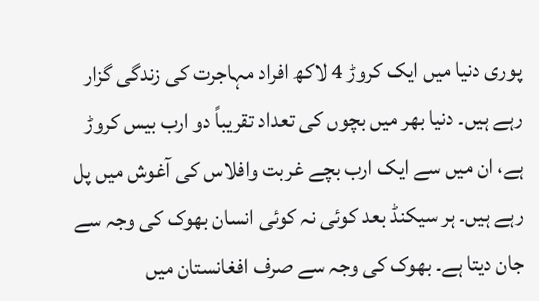پوری دنیا میں ایک کروڑ 4 لاکھ افراد مہاجرت کی زندگی گزار رہے ہیں۔ دنیا بھر میں بچوں کی تعداد تقریباً دو ارب بیس کروڑ ہے، ان میں سے ایک ارب بچے غربت وافلاس کی آغوش میں پل رہے ہیں۔ ہر سیکنڈ بعد کوئی نہ کوئی انسان بھوک کی وجہ سے جان دیتا ہے۔ بھوک کی وجہ سے صرف افغانستان میں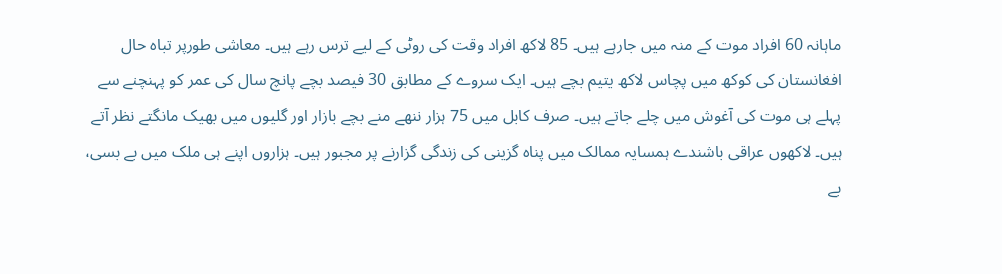ماہانہ 60 افراد موت کے منہ میں جارہے ہیں۔ 85 لاکھ افراد وقت کی روٹی کے لیے ترس رہے ہیں۔ معاشی طورپر تباہ حال افغانستان کی کوکھ میں پچاس لاکھ یتیم بچے ہیں۔ ایک سروے کے مطابق 30 فیصد بچے پانچ سال کی عمر کو پہنچنے سے پہلے ہی موت کی آغوش میں چلے جاتے ہیں۔ صرف کابل میں 75 ہزار ننھے منے بچے بازار اور گلیوں میں بھیک مانگتے نظر آتے ہیں۔ لاکھوں عراقی باشندے ہمسایہ ممالک میں پناہ گزینی کی زندگی گزارنے پر مجبور ہیں۔ ہزاروں اپنے ہی ملک میں بے بسی، بے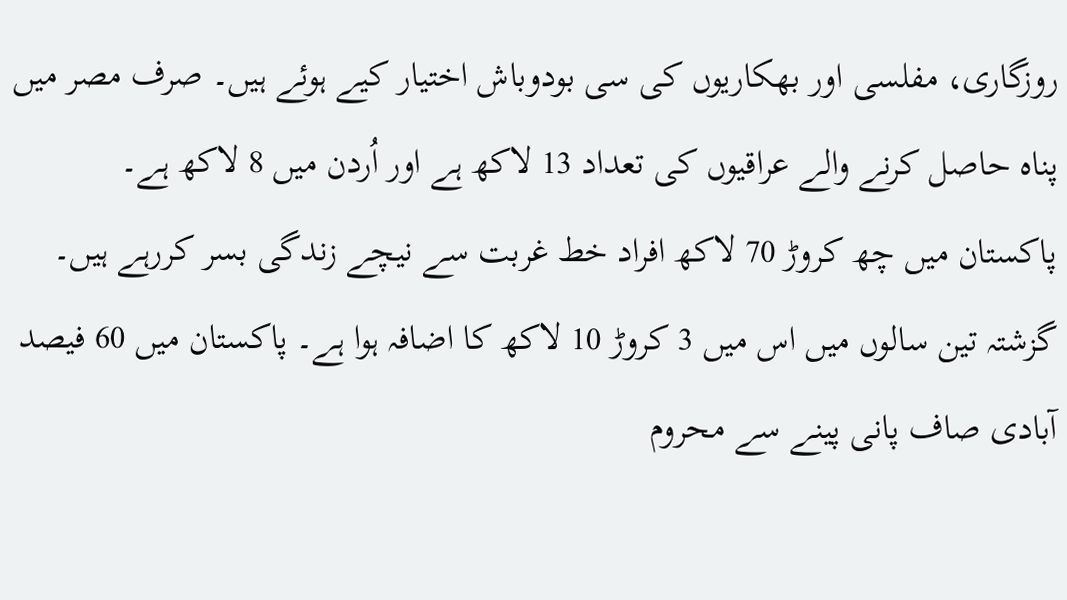روزگاری، مفلسی اور بھکاریوں کی سی بودوباش اختیار کیے ہوئے ہیں۔ صرف مصر میں پناہ حاصل کرنے والے عراقیوں کی تعداد 13 لاکھ ہے اور اُردن میں 8 لاکھ ہے۔
پاکستان میں چھ کروڑ 70 لاکھ افراد خط غربت سے نیچے زندگی بسر کررہے ہیں۔ گزشتہ تین سالوں میں اس میں 3 کروڑ 10 لاکھ کا اضافہ ہوا ہے۔ پاکستان میں 60 فیصد آبادی صاف پانی پینے سے محروم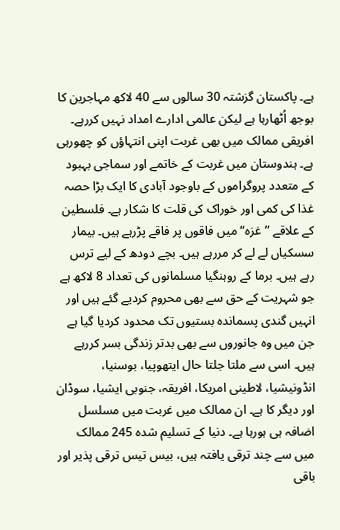ہے۔ پاکستان گزشتہ 30 سالوں سے 40 لاکھ مہاجرین کا بوجھ اُٹھارہا ہے لیکن عالمی ادارے امداد نہیں کررہے۔ افریقی ممالک میں بھی غربت اپنی انتہاؤں کو چھورہی ہے۔ ہندوستان میں غربت کے خاتمے اور سماجی بہبود کے متعدد پروگراموں کے باوجود آبادی کا ایک بڑا حصہ غذا کی کمی اور خوراک کی قلت کا شکار ہے۔ فلسطین کے علاقے ”غزہ“ میں فاقوں پر فاقے پڑرہے ہیں۔ بیمار سسکیاں لے لے کر مررہے ہیں۔ بچے دودھ کے لیے ترس رہے ہیں۔ برما کے روہنگیا مسلمانوں کی تعداد 8 لاکھ ہے جو شہریت کے حق سے بھی محروم کردیے گئے ہیں اور انہیں گندی پسماندہ بستیوں تک محدود کردیا گیا ہے جن میں وہ جانوروں سے بھی بدتر زندگی بسر کررہے ہیں۔ اسی سے ملتا جلتا حال ایتھوپیا، بوسنیا، انڈونیشیا، لاطینی امریکا، افریقہ، جنوبی ایشیا، سوڈان اور دیگر کا ہے۔ ان ممالک میں غربت میں مسلسل اضافہ ہی ہورہا ہے۔ دنیا کے تسلیم شدہ 245 ممالک میں سے چند ترقی یافتہ ہیں، بیس تیس ترقی پذیر اور باقی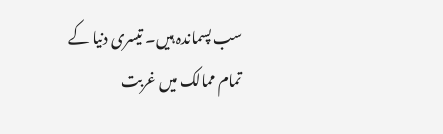سب پسماندہ ہیں۔ تیسری دنیا کے تمام ممالک میں غربت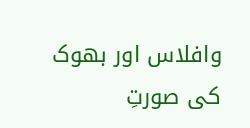وافلاس اور بھوک کی صورتِ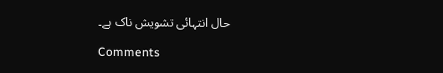حال انتہائی تشویش ناک ہے۔

Comments